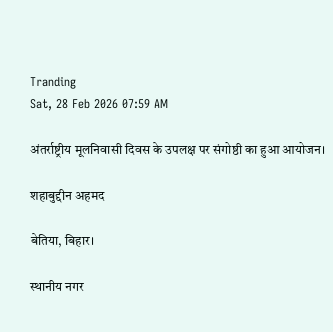Tranding
Sat, 28 Feb 2026 07:59 AM

अंतर्राष्ट्रीय मूलनिवासी दिवस के उपलक्ष पर संगोष्ठी का हुआ आयोजन।

शहाबुद्दीन अहमद

बेतिया, बिहार।

स्थानीय नगर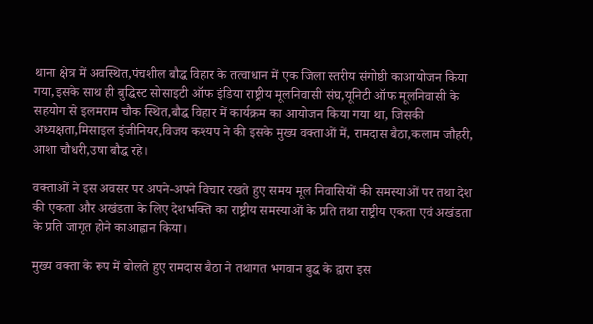थाना क्षेत्र में अवस्थित,पंचशील बौद्ध विहार के तत्वाधान में एक जिला स्तरीय संगोष्ठी काआयोजन किया गया,इसके साथ ही बुद्धिस्ट सोसाइटी ऑफ इंडिया राष्ट्रीय मूलनिवासी संघ,यूनिटी ऑफ मूलनिवासी के सहयोग से इलमराम चौक स्थित,बौद्ध विहार में कार्यक्रम का आयोजन किया गया था, जिसकी अध्यक्षता,मिसाइल इंजीनियर,विजय कश्यप ने की इसके मुख्य वक्ताओं में, रामदास बैठा,कलाम जौहरी, आशा चौधरी,उषा बौद्ध रहे।

वक्ताओं ने इस अवसर पर अपने-अपने विचार रखते हुए समय मूल निवासियों की समस्याओं पर तथा देश की एकता और अखंडता के लिए देशभक्ति का राष्ट्रीय समस्याओं के प्रति तथा राष्ट्रीय एकता एवं अखंडता के प्रति जागृत होने काआह्वान किया।

मुख्य वक्ता के रूप में बोलते हुए रामदास बैठा ने तथागत भगवान बुद्ध के द्वारा इस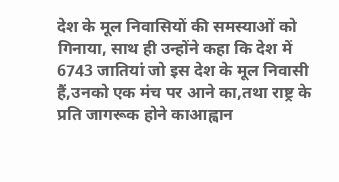देश के मूल निवासियों की समस्याओं को गिनाया, साथ ही उन्होंने कहा कि देश में 6743 जातियां जो इस देश के मूल निवासी हैं,उनको एक मंच पर आने का,तथा राष्ट्र के प्रति जागरूक होने काआह्वान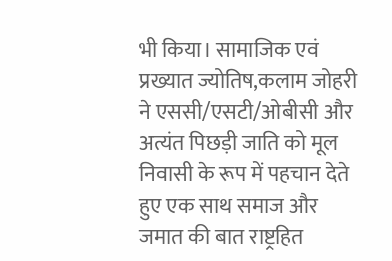भी किया। सामाजिक एवं प्रख्यात ज्योतिष,कलाम जोहरी ने एससी/एसटी/ओबीसी और अत्यंत पिछड़ी जाति को मूल निवासी के रूप में पहचान देते हुए एक साथ समाज और जमात की बात राष्ट्रहित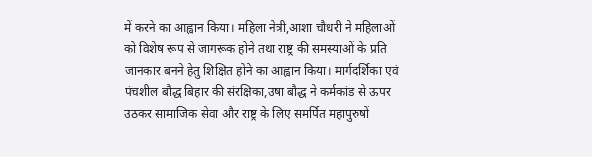में करने का आह्वान किया। महिला नेत्री,आशा चौधरी ने महिलाओं को विशेष रूप से जागरूक होने तथा राष्ट्र की समस्याओं के प्रति जानकार बनने हेतु शिक्षित होने का आह्वान किया। मार्गदर्शिका एवं पंचशील बौद्ध बिहार की संरक्षिका,उषा बौद्ध ने कर्मकांड से ऊपर उठकर सामाजिक सेवा और राष्ट्र के लिए समर्पित महापुरुषों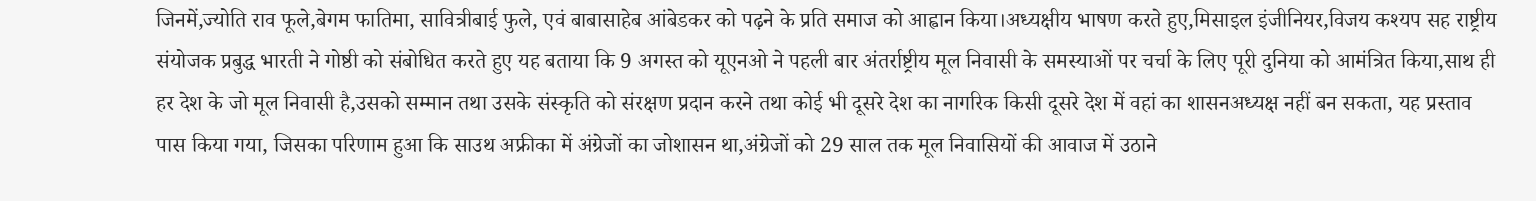जिनमें,ज्योति राव फूले,बेगम फातिमा, सावित्रीबाई फुले, एवं बाबासाहेब आंबेडकर को पढ़ने के प्रति समाज को आह्वान किया।अध्यक्षीय भाषण करते हुए,मिसाइल इंजीनियर,विजय कश्यप सह राष्ट्रीय संयोजक प्रबुद्ध भारती ने गोष्ठी को संबोधित करते हुए यह बताया कि 9 अगस्त को यूएनओ ने पहली बार अंतर्राष्ट्रीय मूल निवासी के समस्याओं पर चर्चा के लिए पूरी दुनिया को आमंत्रित किया,साथ ही हर देश के जो मूल निवासी है,उसको सम्मान तथा उसके संस्कृति को संरक्षण प्रदान करने तथा कोई भी दूसरे देश का नागरिक किसी दूसरे देश में वहां का शासनअध्यक्ष नहीं बन सकता, यह प्रस्ताव पास किया गया, जिसका परिणाम हुआ कि साउथ अफ्रीका में अंग्रेजों का जोशासन था,अंग्रेजों को 29 साल तक मूल निवासियों की आवाज में उठाने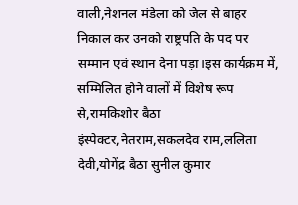वाली,नेशनल मंडेला को जेल से बाहर निकाल कर उनको राष्ट्रपति के पद पर सम्मान एवं स्थान देना पड़ा।इस कार्यक्रम में, सम्मिलित होने वालों में विशेष रूप से,रामकिशोर बैठा इंस्पेक्टर,नेतराम,सकलदेव राम,ललिता देवी,योगेंद्र बैठा सुनील कुमार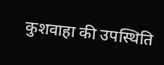कुशवाहा की उपस्थिति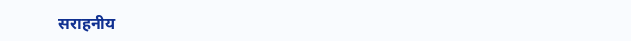सराहनीय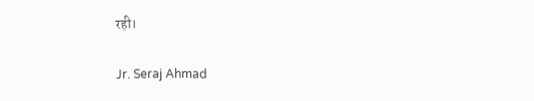रही।

Jr. Seraj Ahmad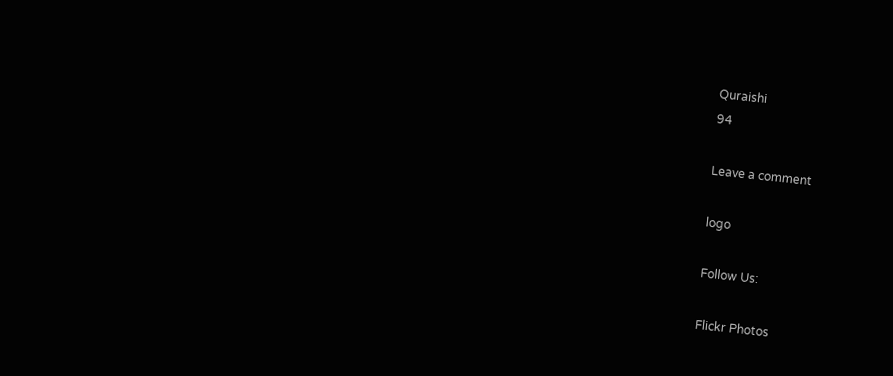Quraishi
94

Leave a comment

logo

Follow Us:

Flickr Photos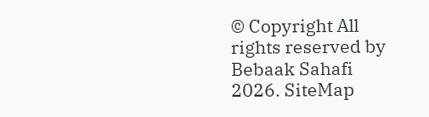© Copyright All rights reserved by Bebaak Sahafi 2026. SiteMap